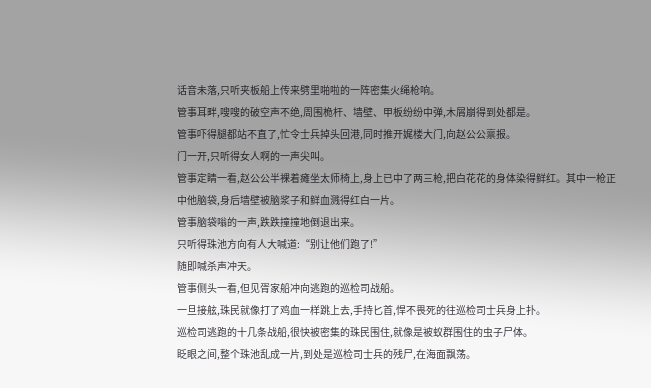话音未落,只听夹板船上传来劈里啪啦的一阵密集火绳枪响。
管事耳畔,嗖嗖的破空声不绝,周围桅杆、墙壁、甲板纷纷中弹,木屑崩得到处都是。
管事吓得腿都站不直了,忙令士兵掉头回港,同时推开娓楼大门,向赵公公禀报。
门一开,只听得女人啊的一声尖叫。
管事定睛一看,赵公公半裸着瘫坐太师椅上,身上已中了两三枪,把白花花的身体染得鲜红。其中一枪正中他脑袋,身后墙壁被脑浆子和鲜血溅得红白一片。
管事脑袋嗡的一声,跌跌撞撞地倒退出来。
只听得珠池方向有人大喊道:“别让他们跑了!”
随即喊杀声冲天。
管事侧头一看,但见胥家船冲向逃跑的巡检司战船。
一旦接舷,珠民就像打了鸡血一样跳上去,手持匕首,悍不畏死的往巡检司士兵身上扑。
巡检司逃跑的十几条战船,很快被密集的珠民围住,就像是被蚁群围住的虫子尸体。
眨眼之间,整个珠池乱成一片,到处是巡检司士兵的残尸,在海面飘荡。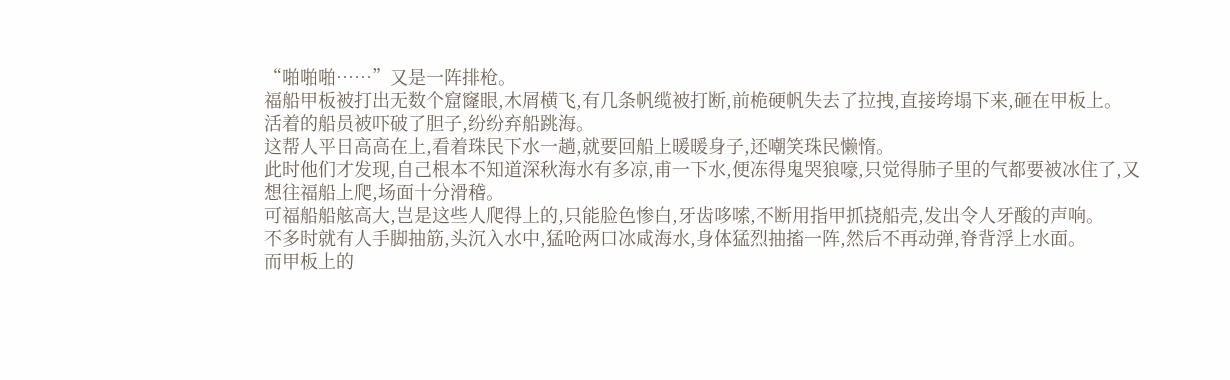“啪啪啪……”又是一阵排枪。
福船甲板被打出无数个窟窿眼,木屑横飞,有几条帆缆被打断,前桅硬帆失去了拉拽,直接垮塌下来,砸在甲板上。
活着的船员被吓破了胆子,纷纷弃船跳海。
这帮人平日高高在上,看着珠民下水一趟,就要回船上暖暖身子,还嘲笑珠民懒惰。
此时他们才发现,自己根本不知道深秋海水有多凉,甫一下水,便冻得鬼哭狼嚎,只觉得肺子里的气都要被冰住了,又想往福船上爬,场面十分滑稽。
可福船船舷高大,岂是这些人爬得上的,只能脸色惨白,牙齿哆嗦,不断用指甲抓挠船壳,发出令人牙酸的声响。
不多时就有人手脚抽筋,头沉入水中,猛呛两口冰咸海水,身体猛烈抽搐一阵,然后不再动弹,脊背浮上水面。
而甲板上的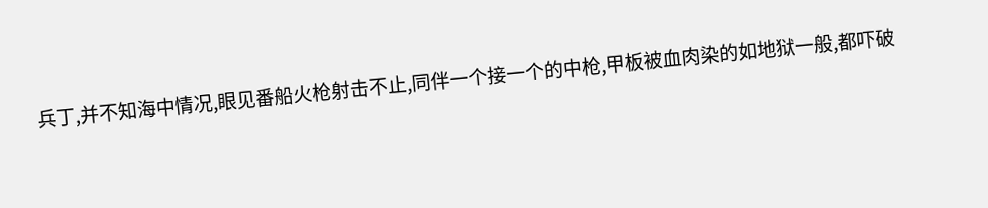兵丁,并不知海中情况,眼见番船火枪射击不止,同伴一个接一个的中枪,甲板被血肉染的如地狱一般,都吓破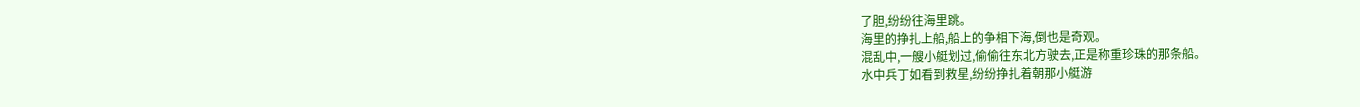了胆,纷纷往海里跳。
海里的挣扎上船,船上的争相下海,倒也是奇观。
混乱中,一艘小艇划过,偷偷往东北方驶去,正是称重珍珠的那条船。
水中兵丁如看到救星,纷纷挣扎着朝那小艇游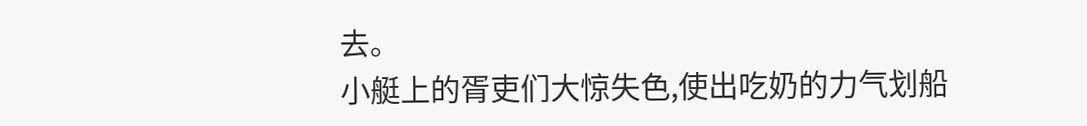去。
小艇上的胥吏们大惊失色,使出吃奶的力气划船